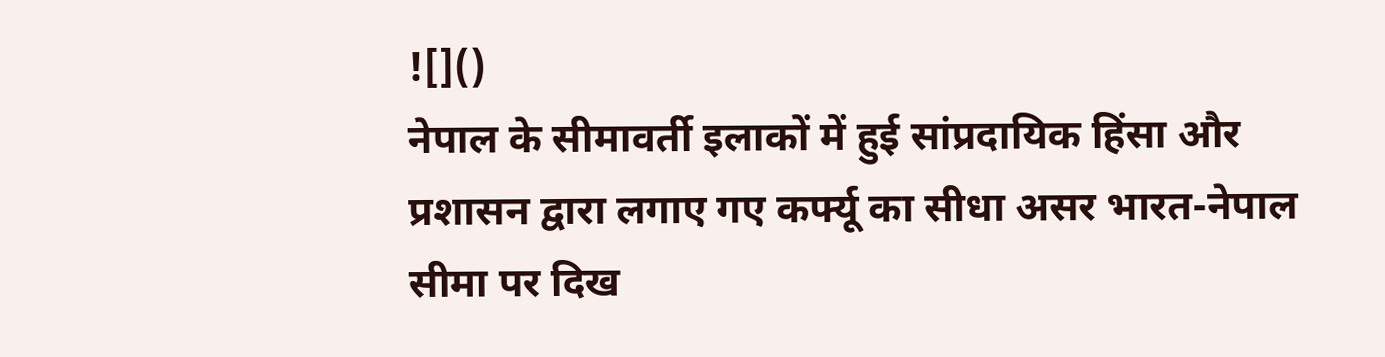![]()
नेपाल के सीमावर्ती इलाकों में हुई सांप्रदायिक हिंसा और प्रशासन द्वारा लगाए गए कर्फ्यू का सीधा असर भारत-नेपाल सीमा पर दिख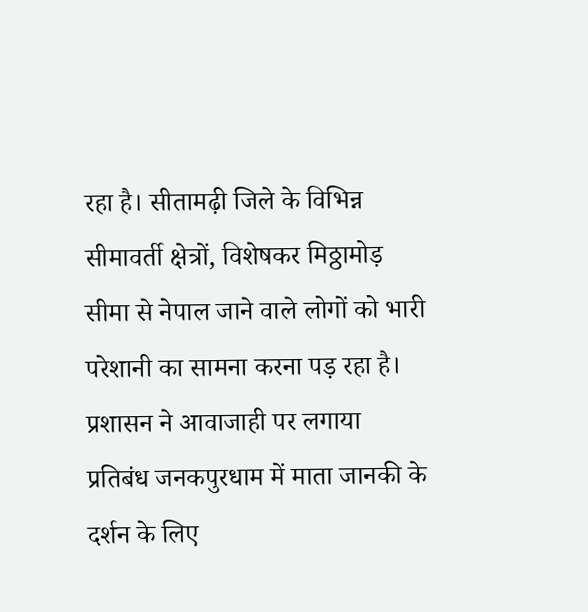रहा है। सीतामढ़ी जिले के विभिन्न सीमावर्ती क्षेत्रों, विशेषकर मिठ्ठामोड़ सीमा से नेपाल जाने वाले लोगों को भारी परेशानी का सामना करना पड़ रहा है। प्रशासन ने आवाजाही पर लगाया प्रतिबंध जनकपुरधाम में माता जानकी के दर्शन के लिए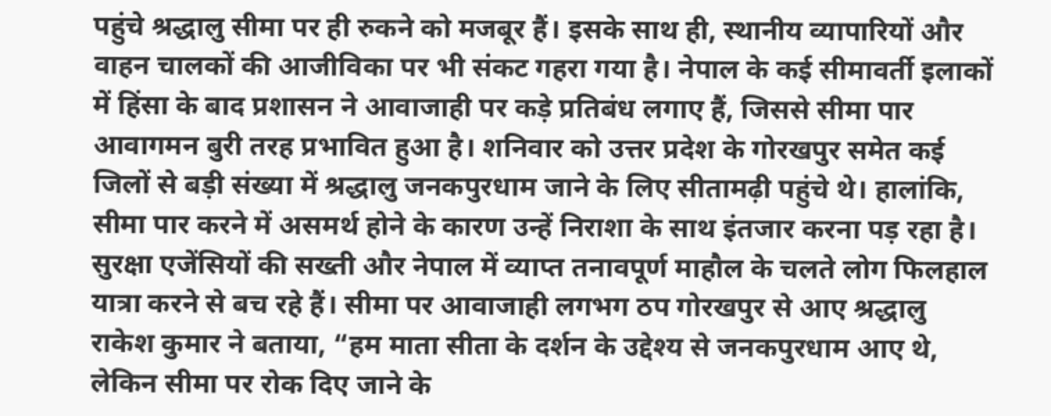पहुंचे श्रद्धालु सीमा पर ही रुकने को मजबूर हैं। इसके साथ ही, स्थानीय व्यापारियों और वाहन चालकों की आजीविका पर भी संकट गहरा गया है। नेपाल के कई सीमावर्ती इलाकों में हिंसा के बाद प्रशासन ने आवाजाही पर कड़े प्रतिबंध लगाए हैं, जिससे सीमा पार आवागमन बुरी तरह प्रभावित हुआ है। शनिवार को उत्तर प्रदेश के गोरखपुर समेत कई जिलों से बड़ी संख्या में श्रद्धालु जनकपुरधाम जाने के लिए सीतामढ़ी पहुंचे थे। हालांकि, सीमा पार करने में असमर्थ होने के कारण उन्हें निराशा के साथ इंतजार करना पड़ रहा है। सुरक्षा एजेंसियों की सख्ती और नेपाल में व्याप्त तनावपूर्ण माहौल के चलते लोग फिलहाल यात्रा करने से बच रहे हैं। सीमा पर आवाजाही लगभग ठप गोरखपुर से आए श्रद्धालु राकेश कुमार ने बताया, “हम माता सीता के दर्शन के उद्देश्य से जनकपुरधाम आए थे, लेकिन सीमा पर रोक दिए जाने के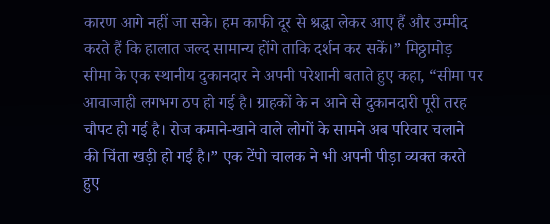कारण आगे नहीं जा सके। हम काफी दूर से श्रद्धा लेकर आए हैं और उम्मीद करते हैं कि हालात जल्द सामान्य होंगे ताकि दर्शन कर सकें।” मिठ्ठामोड़ सीमा के एक स्थानीय दुकानदार ने अपनी परेशानी बताते हुए कहा, “सीमा पर आवाजाही लगभग ठप हो गई है। ग्राहकों के न आने से दुकानदारी पूरी तरह चौपट हो गई है। रोज कमाने-खाने वाले लोगों के सामने अब परिवार चलाने की चिंता खड़ी हो गई है।” एक टेंपो चालक ने भी अपनी पीड़ा व्यक्त करते हुए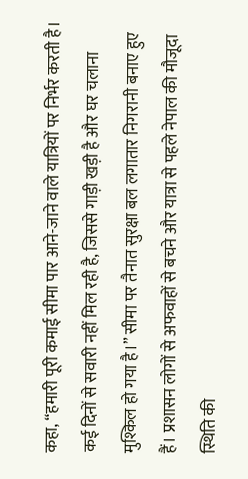कहा, “हमारी पूरी कमाई सीमा पार आने-जाने वाले यात्रियों पर निर्भर करती है। कई दिनों से सवारी नहीं मिल रही है, जिससे गाड़ी खड़ी है और घर चलाना मुश्किल हो गया है।” सीमा पर तैनात सुरक्षा बल लगातार निगरानी बनाए हुए हैं। प्रशासन लोगों से अफवाहों से बचने और यात्रा से पहले नेपाल की मौजूदा स्थिति की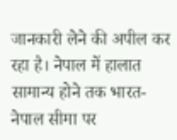जानकारी लेने की अपील कर रहा है। नेपाल में हालात सामान्य होने तक भारत-नेपाल सीमा पर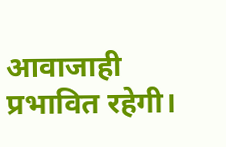आवाजाही प्रभावित रहेगी।